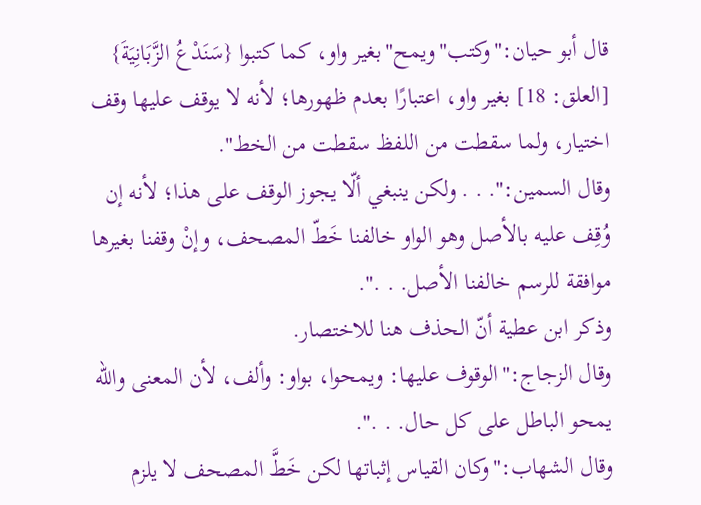قال أبو حيان:"وكتب"ويمح"بغير واو، كما كتبوا {سَنَدْعُ الزَّبَانِيَةَ} [العلق: 18] بغير واو، اعتبارًا بعدم ظهورها؛ لأنه لا يوقف عليها وقف اختيار، ولما سقطت من اللفظ سقطت من الخط".
وقال السمين:". . . ولكن ينبغي ألّا يجوز الوقف على هذا؛ لأنه إن وُقِف عليه بالأصل وهو الواو خالفنا خَطّ المصحف، وإنْ وقفنا بغيرها موافقة للرسم خالفنا الأصل. . .".
وذكر ابن عطية أنّ الحذف هنا للاختصار.
وقال الزجاج:"الوقوف عليها: ويمحوا، بواو: وألف، لأن المعنى والله يمحو الباطل على كل حال. . .".
وقال الشهاب:"وكان القياس إثباتها لكن خَطَّ المصحف لا يلزم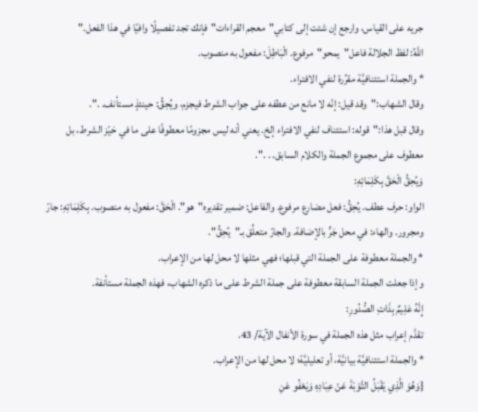جريه على القياس، وارجع إن شئت إلى كتابي"معجم القراءات"فإنك تجد تفصيلًا وافيًا في هذا الفعل."
اللَّهُ: لفظ الجلالة فاعل"يمحو"مرفوع. الْبَاطِلَ: مفعول به منصوب.
* والجملة استئنافيَّة مقرِّرة لنفي الافتراء.
وقال الشهاب:"وقد قيل: إنّه لا مانع من عطفه على جواب الشرط فيجزم، ويُحِقُّ: حينئذٍ مستأنف. .".
وقال قبل هذا:"قوله: استئناف لنفي الافتراء إلخ. يعني أنه ليس مجزومًا معطوفًا على ما في حَيّز الشرط، بل معطوف على مجموع الجملة والكلام السابق. . .".
وَيُحِقُّ الْحَقَّ بِكَلِمَاتِهِ:
الواو: حرف عطف. يُحِقُّ: فعل مضارع مرفوع. والفاعل: ضمير تقديره"هو". الْحَقَّ: مفعول به منصوب. بِكَلِمَاتِهِ: جارّ ومجرور. والهاء: في محل جَرٍّ بالإضافة. والجارّ متعلِّق بـ"يُحِقُّ".
* والجملة معطوفة على الجملة التي قبلها؛ فهي مثلها لا محل لها من الإعراب.
وإذا جعلت الجملة السابقة معطوفة على جملة الشرط على ما ذكره الشهاب، فهذه الجملة مستأنفة.
إِنَّهُ عَلِيمٌ بِذَاتِ الصُّدُورِ:
تقدَّم إعراب مثل هذه الجملة في سورة الأنفال الآية/ 43.
* والجملة استئنافيَّة بيانيَّة، أو تعليليَّة؛ لا محل لها من الإعراب.
{وَهُوَ الَّذِي يَقْبَلُ التَّوْبَةَ عَنْ عِبَادِهِ وَيَعْفُو عَنِ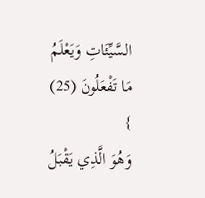السَّيِّئَاتِ وَيَعْلَمُ مَا تَفْعَلُونَ (25) }
وَهُوَ الَّذِي يَقْبَلُ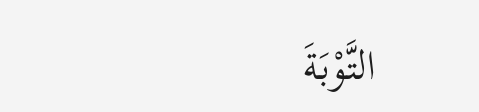التَّوْبَةَ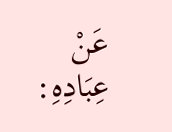عَنْ عِبَادِهِ: